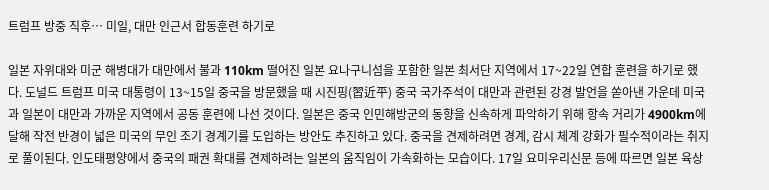트럼프 방중 직후… 미일, 대만 인근서 합동훈련 하기로

일본 자위대와 미군 해병대가 대만에서 불과 110km 떨어진 일본 요나구니섬을 포함한 일본 최서단 지역에서 17~22일 연합 훈련을 하기로 했다. 도널드 트럼프 미국 대통령이 13~15일 중국을 방문했을 때 시진핑(習近平) 중국 국가주석이 대만과 관련된 강경 발언을 쏟아낸 가운데 미국과 일본이 대만과 가까운 지역에서 공동 훈련에 나선 것이다. 일본은 중국 인민해방군의 동향을 신속하게 파악하기 위해 항속 거리가 4900km에 달해 작전 반경이 넓은 미국의 무인 조기 경계기를 도입하는 방안도 추진하고 있다. 중국을 견제하려면 경계, 감시 체계 강화가 필수적이라는 취지로 풀이된다. 인도태평양에서 중국의 패권 확대를 견제하려는 일본의 움직임이 가속화하는 모습이다. 17일 요미우리신문 등에 따르면 일본 육상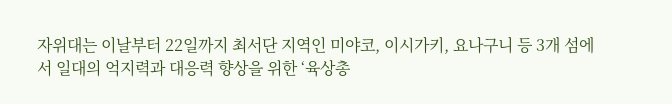자위대는 이날부터 22일까지 최서단 지역인 미야코, 이시가키, 요나구니 등 3개 섬에서 일대의 억지력과 대응력 향상을 위한 ‘육상총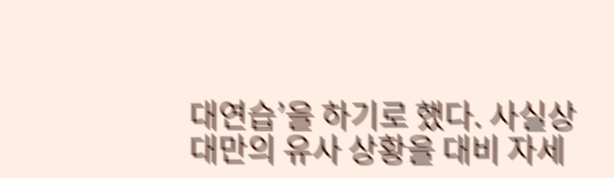대연습’을 하기로 했다. 사실상 대만의 유사 상황을 대비 자세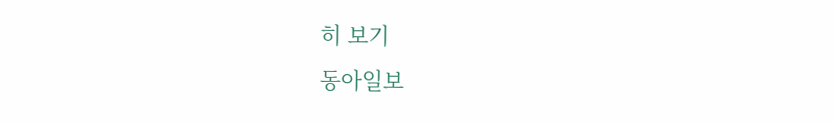히 보기
동아일보